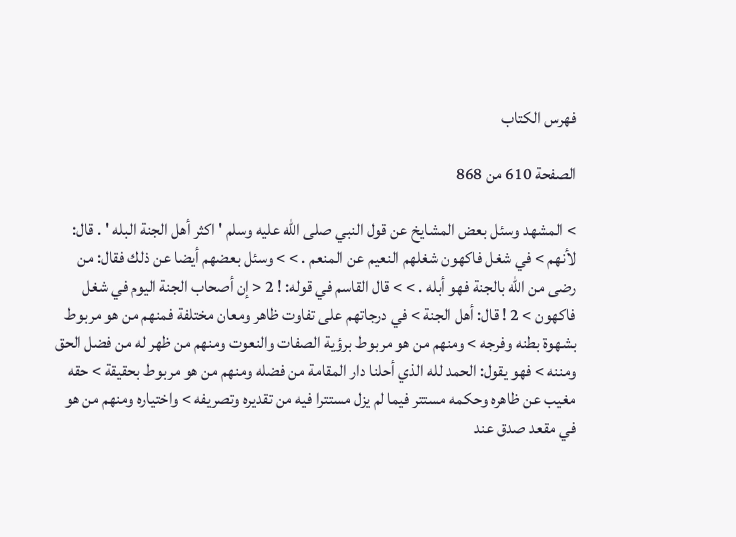فهرس الكتاب

الصفحة 610 من 868

> المشهد وسئل بعض المشايخ عن قول النبي صلى الله عليه وسلم ' اكثر أهل الجنة البله ' . قال: لأنهم > في شغل فاكهون شغلهم النعيم عن المنعم . > > وسئل بعضهم أيضا عن ذلك فقال: من رضى من الله بالجنة فهو أبله . > > قال القاسم في قوله: ! 2 < إن أصحاب الجنة اليوم في شغل فاكهون > 2 ! قال: أهل الجنة > في درجاتهم على تفاوت ظاهر ومعان مختلفة فمنهم من هو مربوط بشهوة بطنه وفرجه > ومنهم من هو مربوط برؤية الصفات والنعوت ومنهم من ظهر له من فضل الحق ومننه > فهو يقول: الحمد لله الذي أحلنا دار المقامة من فضله ومنهم من هو مربوط بحقيقة > حقه مغيب عن ظاهره وحكمه مستتر فيما لم يزل مستترا فيه من تقديره وتصريفه > واختياره ومنهم من هو في مقعد صدق عند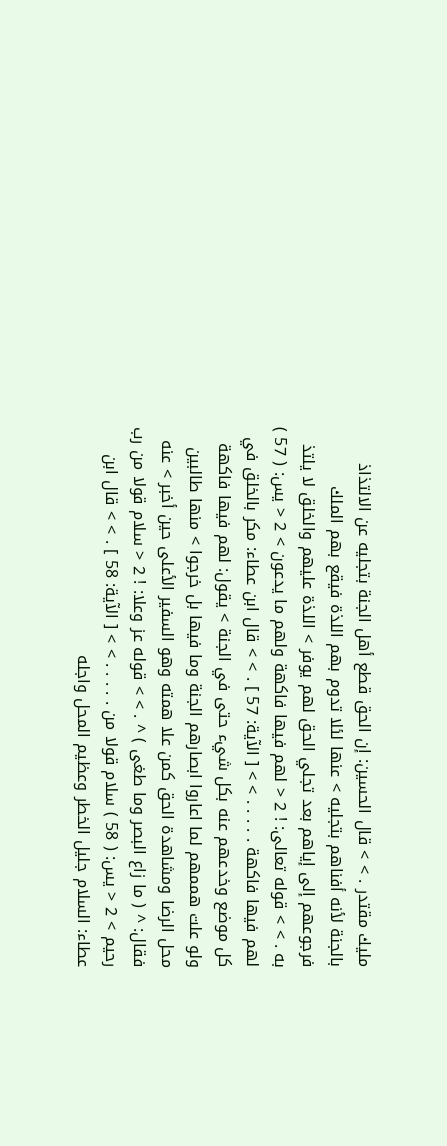مليك مقتدر . > > قال الحسين: إن الحق قطع أهل الجنة بتجليه عن الالتذاذ بالجنة لأنه أفناهم بتجليه > عنها لئلا تدوم بهم اللذة فيقع بهم الملك فرجوعهم إلى إياهم بعد تجلي الحق لهم يوفر > اللذة عليهم والخلق لا يلتذ به . > > قوله تعالى: ! 2 < لهم فيها فاكهة ولهم ما يدعون > 2 < يس: ( 57 ) لهم فيها فاكهة . . . . . > > [ الآية: 57 ] . > > قال ابن عطاء: مكر بالخلق في كل موضع وخدعهم عنه بكل شيء حتى في الجنة > يقول: لهم فيها فاكهة ولو علت هممهم لما اعاروا ابصارهم الجنة وما فيها بل خرجوا > منها طالبين محل الرضا ومشاهدة الحق كمن علا همته وهو السفير الأعلى حين أخبر > عنه فقال: ^ ( ما زاع البصر وما طغى ) ^ . > > قوله عز وعلا: ! 2 < سلام قولا من رب رحيم > 2 < يس: ( 58 ) سلام قولا من . . . . . > > [ الآية: 58 ] . > > قال ابن عطاء: السلام جليل الخطر وعظيم المحل واجله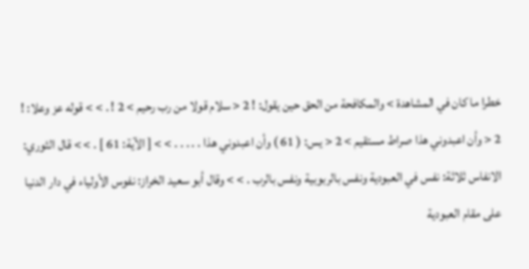خطرا ما كان في المشاهدة > والمكافحة من الحق حين يقول: ! 2 < سلام قولا من رب رحيم > 2 ! . > > قوله عز وعلا: ! 2 < وأن اعبدوني هذا صراط مستقيم > 2 < يس: ( 61 ) وأن اعبدوني هذا . . . . . > > [ الآية: 61 ] . > > قال الثوري: الانفاس ثلاثة: نفس في العبودية ونفس بالربوبية ونفس بالرب . > > وقال أبو سعيد الخراز: نفوس الأولياء في دار الدنيا على مقام العبودية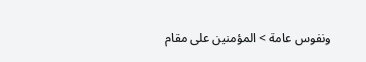ونفوس عامة > المؤمنين على مقام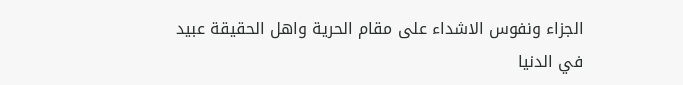الجزاء ونفوس الاشداء على مقام الحرية واهل الحقيقة عبيد في الدنيا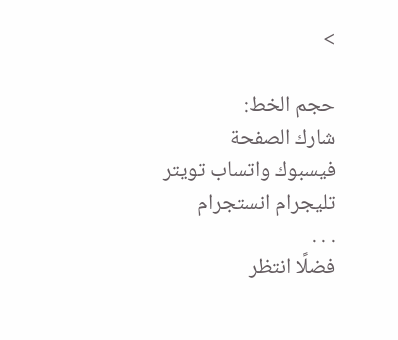>

حجم الخط:
شارك الصفحة
فيسبوك واتساب تويتر تليجرام انستجرام
. . .
فضلًا انتظر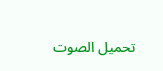تحميل الصوت